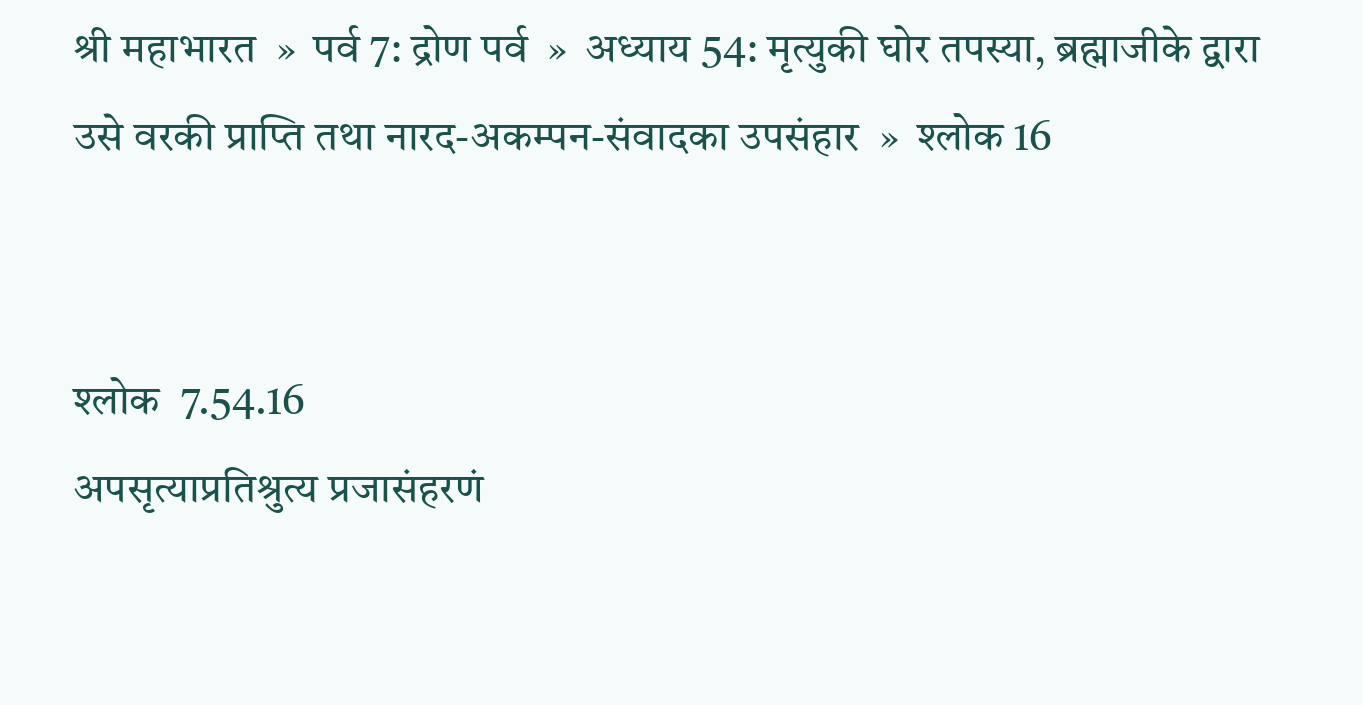श्री महाभारत  »  पर्व 7: द्रोण पर्व  »  अध्याय 54: मृत्युकी घोर तपस्या, ब्रह्माजीके द्वारा उसे वरकी प्राप्ति तथा नारद-अकम्पन-संवादका उपसंहार  »  श्लोक 16


श्लोक  7.54.16
अपसृत्याप्रतिश्रुत्य प्रजासंहरणं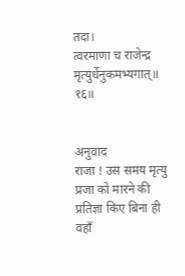तदा।
त्वरमाणा च राजेन्द्र मृत्युर्धेनुकमभ्यगात्॥ १६॥


अनुवाद
राजा ! उस समय मृत्यु प्रजा को मारने की प्रतिज्ञा किए बिना ही वहाँ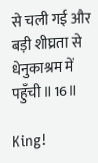से चली गई और बड़ी शीघ्रता से धेनुकाश्रम में पहुँची ॥16॥

King!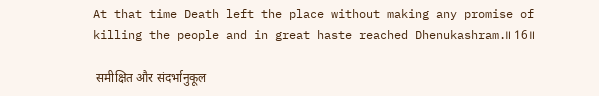At that time Death left the place without making any promise of killing the people and in great haste reached Dhenukashram.॥ 16॥

 समीक्षित और संदर्भानुकूल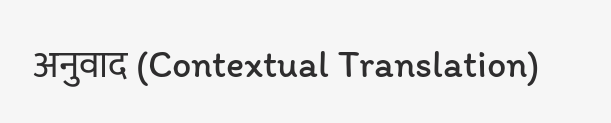अनुवाद (Contextual Translation)